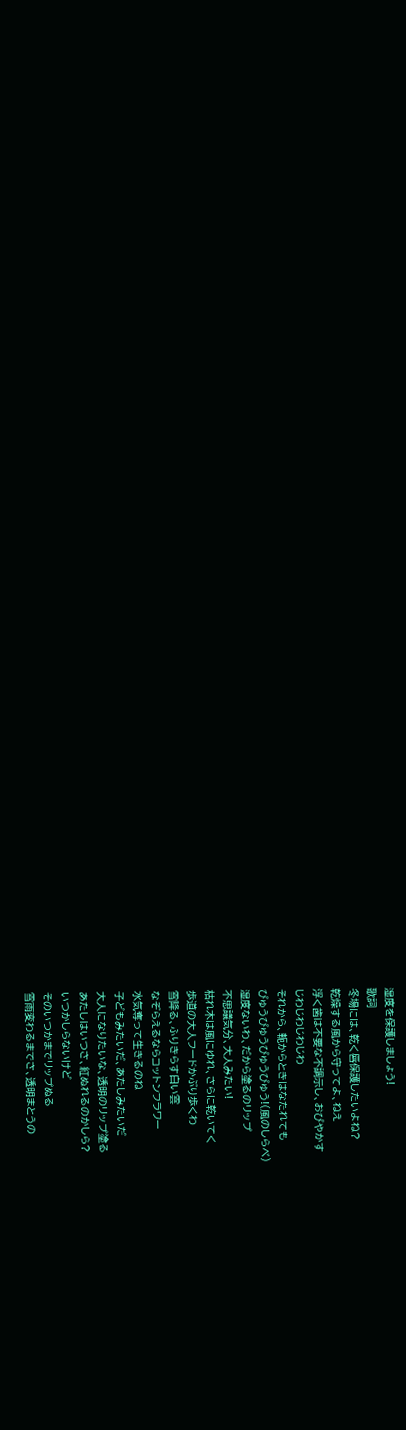湿度を保護しましょう!
歌詞
冬場には、乾く唇保護したいよね?
乾燥する風から守ってよ、ねえ
浮く歯は不要な不調示し、おびやかす
じわじわじわじわ
それから、軛からときはなたれても
びゅうびゅうびゅうびゅう!(風のしらべ)
湿度ないわ、だから塗るのリップ
不思議気分、大人みたい!
枯れ木は風にゆれ、さらに乾いてく
歩道の大人フードかぶり歩くわ
雪降る、ふりきらす白い雲
なぞらえるならコットンフラワー
水気奪って生きるのね
子どもみたいだ、あたしみたいだ
大人になりたいな、透明のリップ塗る
あたしはいつさ、紅ぬれるのかしら?
いつかしらないけど
そのいつかまでリップぬる
雪雨変わるまでさ、透明まとうの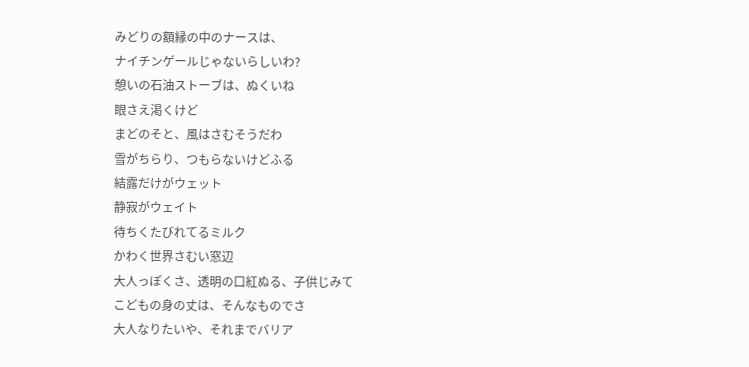みどりの額縁の中のナースは、
ナイチンゲールじゃないらしいわ?
憩いの石油ストーブは、ぬくいね
眼さえ渇くけど
まどのそと、風はさむそうだわ
雪がちらり、つもらないけどふる
結露だけがウェット
静寂がウェイト
待ちくたびれてるミルク
かわく世界さむい窓辺
大人っぽくさ、透明の口紅ぬる、子供じみて
こどもの身の丈は、そんなものでさ
大人なりたいや、それまでバリア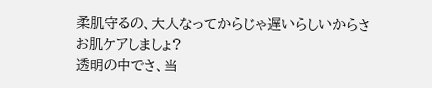柔肌守るの、大人なってからじゃ遅いらしいからさ
お肌ケアしましょ?
透明の中でさ、当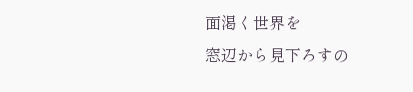面渇く世界を
窓辺から見下ろすの